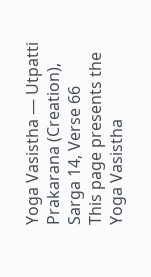Yoga Vasistha — Utpatti Prakarana (Creation), Sarga 14, Verse 66
This page presents the Yoga Vasistha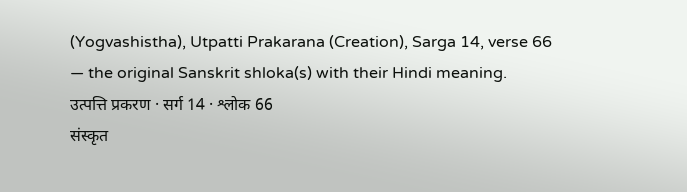(Yogvashistha), Utpatti Prakarana (Creation), Sarga 14, verse 66 — the original Sanskrit shloka(s) with their Hindi meaning.
उत्पत्ति प्रकरण · सर्ग 14 · श्लोक 66
संस्कृत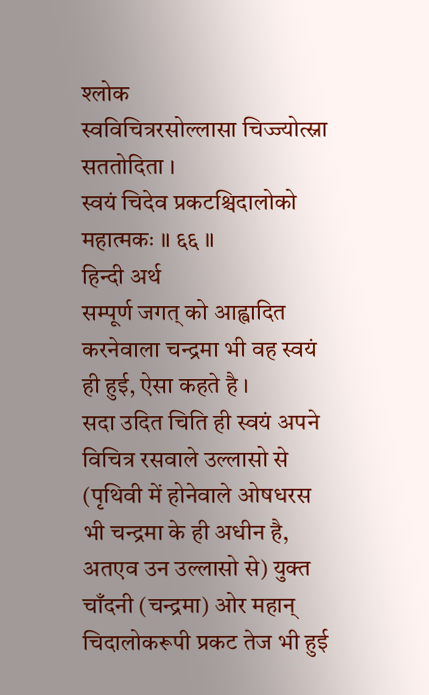श्लोक
स्वविचित्ररसोल्लासा चिज्ज्योत्स्ना सततोदिता ।
स्वयं चिदेव प्रकटश्चिदालोको महात्मकः ॥ ६६ ॥
हिन्दी अर्थ
सम्पूर्ण जगत् को आह्वादित करनेवाला चन्द्रमा भी वह स्वयं ही हुई, ऐसा कहते है ।
सदा उदित चिति ही स्वयं अपने विचित्र रसवाले उल्लासो से (पृथिवी में होनेवाले ओषधरस
भी चन्द्रमा के ही अधीन है, अतएव उन उल्लासो से) युक्त चाँदनी (चन्द्रमा) ओर महान्
चिदालोकरूपी प्रकट तेज भी हुई